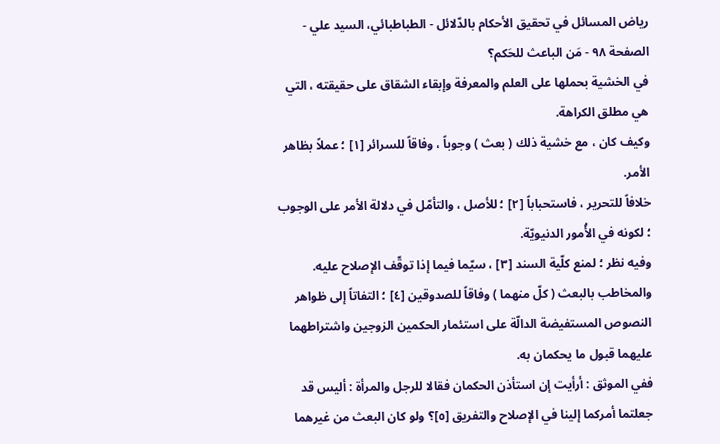رياض المسائل في تحقيق الأحكام بالدّلائل - الطباطبائي، السيد علي - الصفحة ٩٨ - مَن الباعث للحَكم؟
في الخشية بحملها على العلم والمعرفة وإبقاء الشقاق على حقيقته ، التي هي مطلق الكراهة.
وكيف كان ، مع خشية ذلك ( بعث ) وجوباً ، وفاقاً للسرائر [١] ؛ عملاً بظاهر الأمر.
خلافاً للتحرير ، فاستحباباً [٢] ؛ للأصل ، والتأمّل في دلالة الأمر على الوجوب ؛ لكونه في الأُمور الدنيويّة.
وفيه نظر ؛ لمنع كلّية السند [٣] ، سيّما فيما إذا توقّف الإصلاح عليه.
والمخاطب بالبعث ( كلّ منهما ) وفاقاً للصدوقين [٤] ؛ التفاتاً إلى ظواهر النصوص المستفيضة الدالّة على استئمار الحكمين الزوجين واشتراطهما عليهما قبول ما يحكمان به.
ففي الموثق : أرأيت إن استأذن الحكمان فقالا للرجل والمرأة : أليس قد جعلتما أمركما إلينا في الإصلاح والتفريق [٥]؟ ولو كان البعث من غيرهما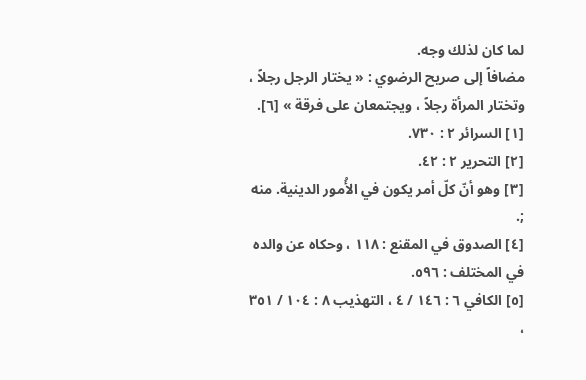لما كان لذلك وجه.
مضافاً إلى صريح الرضوي : « يختار الرجل رجلاً ، وتختار المرأة رجلاً ، ويجتمعان على فرقة » [٦].
[١] السرائر ٢ : ٧٣٠.
[٢] التحرير ٢ : ٤٢.
[٣] وهو أنّ كلّ أمر يكون في الأُمور الدينية. منه ;.
[٤] الصدوق في المقنع : ١١٨ ، وحكاه عن والده في المختلف : ٥٩٦.
[٥] الكافي ٦ : ١٤٦ / ٤ ، التهذيب ٨ : ١٠٤ / ٣٥١ ،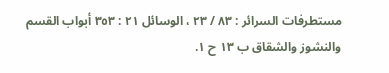مستطرفات السرائر : ٨٣ / ٢٣ ، الوسائل ٢١ : ٣٥٣ أبواب القسم والنشوز والشقاق ب ١٣ ح ١.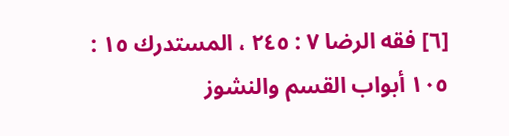[٦] فقه الرضا ٧ : ٢٤٥ ، المستدرك ١٥ : ١٠٥ أبواب القسم والنشوز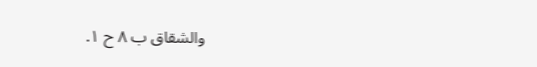والشقاق ب ٨ ح ١.